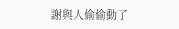謝與人偷偷動了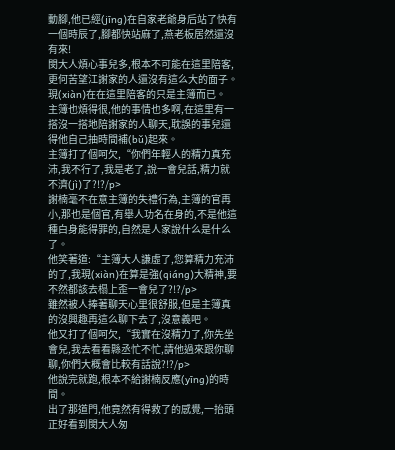動腳,他已經(jīng)在自家老爺身后站了快有一個時辰了,腳都快站麻了,燕老板居然還沒有來!
閔大人煩心事兒多,根本不可能在這里陪客,更何苦望江謝家的人還沒有這么大的面子。
現(xiàn)在在這里陪客的只是主簿而已。
主簿也煩得很,他的事情也多啊,在這里有一搭沒一搭地陪謝家的人聊天,耽誤的事兒還得他自己抽時間補(bǔ)起來。
主簿打了個呵欠,“你們年輕人的精力真充沛,我不行了,我是老了,說一會兒話,精力就不濟(jì)了?!?/p>
謝楠毫不在意主簿的失禮行為,主簿的官再小,那也是個官,有舉人功名在身的,不是他這種白身能得罪的,自然是人家說什么是什么了。
他笑著道:“主簿大人謙虛了,您算精力充沛的了,我現(xiàn)在算是強(qiáng)大精神,要不然都該去榻上歪一會兒了?!?/p>
雖然被人捧著聊天心里很舒服,但是主簿真的沒興趣再這么聊下去了,沒意義吧。
他又打了個呵欠,“我實在沒精力了,你先坐會兒,我去看看縣丞忙不忙,請他過來跟你聊聊,你們大概會比較有話說?!?/p>
他說完就跑,根本不給謝楠反應(yīng)的時間。
出了那道門,他竟然有得救了的感覺,一抬頭正好看到閔大人匆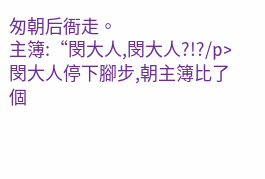匆朝后衙走。
主簿:“閔大人,閔大人?!?/p>
閔大人停下腳步,朝主簿比了個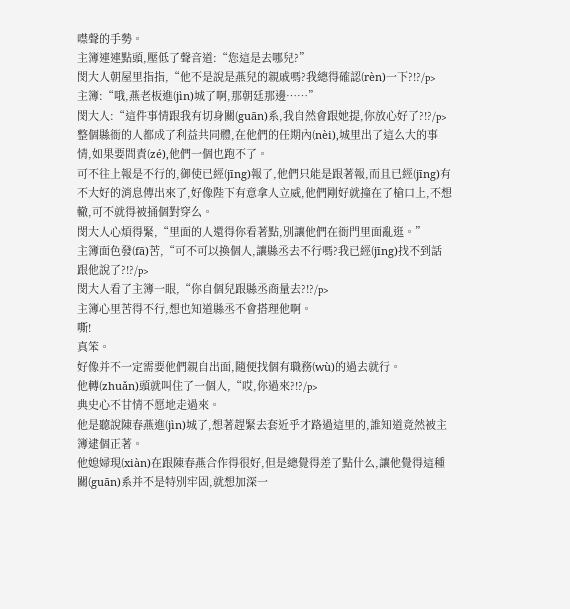噤聲的手勢。
主簿連連點頭,壓低了聲音道:“您這是去哪兒?”
閔大人朝屋里指指,“他不是說是燕兒的親戚嗎?我總得確認(rèn)一下?!?/p>
主簿:“哦,燕老板進(jìn)城了啊,那朝廷那邊……”
閔大人:“這件事情跟我有切身關(guān)系,我自然會跟她提,你放心好了?!?/p>
整個縣衙的人都成了利益共同體,在他們的任期內(nèi),城里出了這么大的事情,如果要問責(zé),他們一個也跑不了。
可不往上報是不行的,御使已經(jīng)報了,他們只能是跟著報,而且已經(jīng)有不大好的消息傳出來了,好像陛下有意拿人立威,他們剛好就撞在了槍口上,不想轍,可不就得被捅個對穿么。
閔大人心煩得緊,“里面的人還得你看著點,別讓他們在衙門里面亂逛。”
主簿面色發(fā)苦,“可不可以換個人,讓縣丞去不行嗎?我已經(jīng)找不到話跟他說了?!?/p>
閔大人看了主簿一眼,“你自個兒跟縣丞商量去?!?/p>
主簿心里苦得不行,想也知道縣丞不會搭理他啊。
嘶!
真笨。
好像并不一定需要他們親自出面,隨便找個有職務(wù)的過去就行。
他轉(zhuǎn)頭就叫住了一個人,“哎,你過來?!?/p>
典史心不甘情不愿地走過來。
他是聽說陳春燕進(jìn)城了,想著趕緊去套近乎才路過這里的,誰知道竟然被主簿逮個正著。
他媳婦現(xiàn)在跟陳春燕合作得很好,但是總覺得差了點什么,讓他覺得這種關(guān)系并不是特別牢固,就想加深一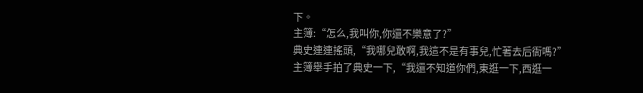下。
主簿:“怎么,我叫你,你還不樂意了?”
典史連連搖頭,“我哪兒敢啊,我這不是有事兒,忙著去后衙嗎?”
主簿舉手拍了典史一下,“我還不知道你們,東逛一下,西逛一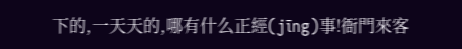下的,一天天的,哪有什么正經(jīng)事!衙門來客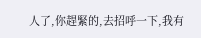人了,你趕緊的,去招呼一下,我有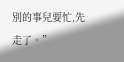別的事兒要忙,先走了。”